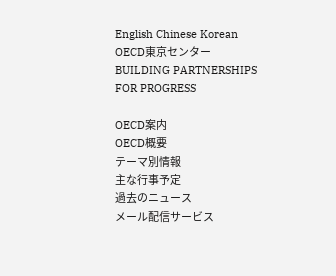English Chinese Korean
OECD東京センター
BUILDING PARTNERSHIPS FOR PROGRESS

OECD案内
OECD概要
テーマ別情報
主な行事予定
過去のニュース
メール配信サービス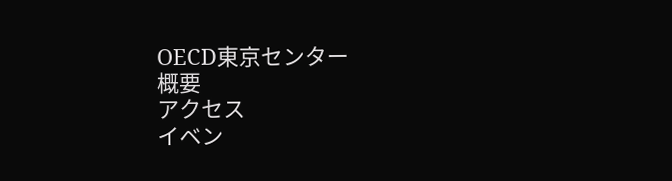OECD東京センター
概要
アクセス
イベン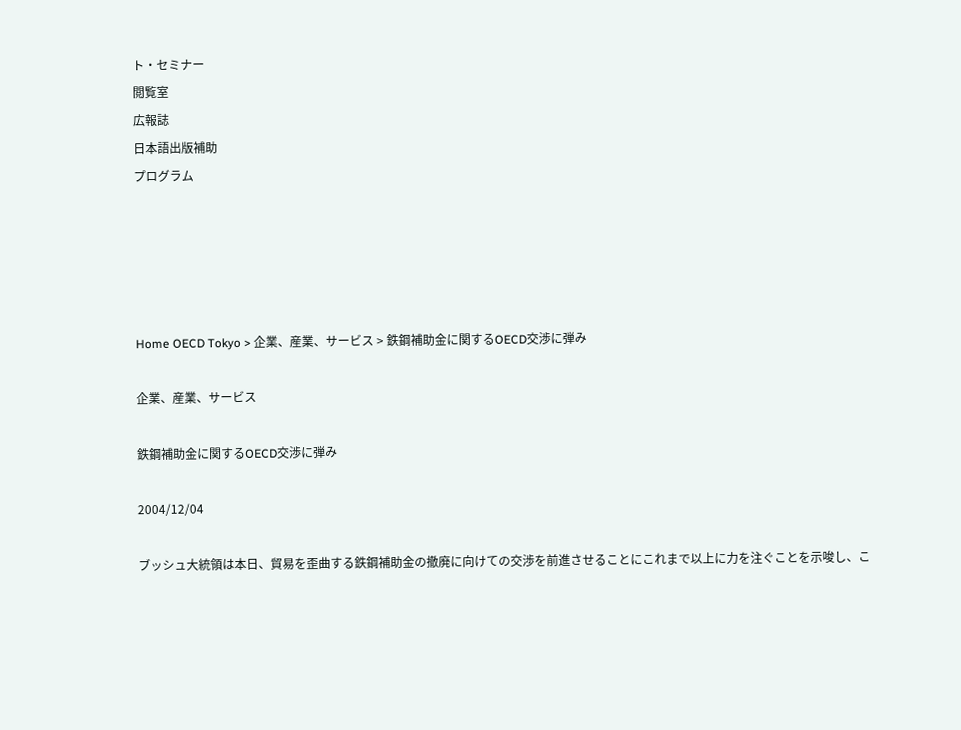ト・セミナー
閲覧室
広報誌
日本語出版補助
プログラム





Home OECD Tokyo > 企業、産業、サービス > 鉄鋼補助金に関するOECD交渉に弾み

企業、産業、サービス

鉄鋼補助金に関するOECD交渉に弾み

2004/12/04

ブッシュ大統領は本日、貿易を歪曲する鉄鋼補助金の撤廃に向けての交渉を前進させることにこれまで以上に力を注ぐことを示唆し、こ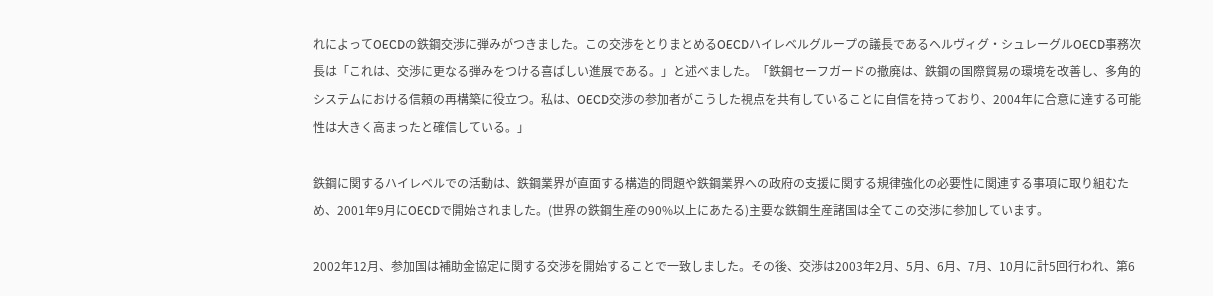れによってOECDの鉄鋼交渉に弾みがつきました。この交渉をとりまとめるOECDハイレベルグループの議長であるヘルヴィグ・シュレーグルOECD事務次長は「これは、交渉に更なる弾みをつける喜ばしい進展である。」と述べました。「鉄鋼セーフガードの撤廃は、鉄鋼の国際貿易の環境を改善し、多角的システムにおける信頼の再構築に役立つ。私は、OECD交渉の参加者がこうした視点を共有していることに自信を持っており、2004年に合意に達する可能性は大きく高まったと確信している。」

鉄鋼に関するハイレベルでの活動は、鉄鋼業界が直面する構造的問題や鉄鋼業界への政府の支援に関する規律強化の必要性に関連する事項に取り組むため、2001年9月にOECDで開始されました。(世界の鉄鋼生産の90%以上にあたる)主要な鉄鋼生産諸国は全てこの交渉に参加しています。

2002年12月、参加国は補助金協定に関する交渉を開始することで一致しました。その後、交渉は2003年2月、5月、6月、7月、10月に計5回行われ、第6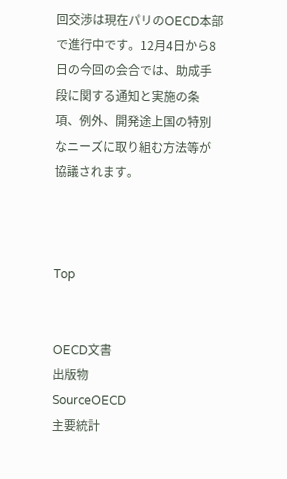回交渉は現在パリのOECD本部で進行中です。12月4日から8日の今回の会合では、助成手段に関する通知と実施の条項、例外、開発途上国の特別なニーズに取り組む方法等が協議されます。



Top


OECD文書
出版物
SourceOECD
主要統計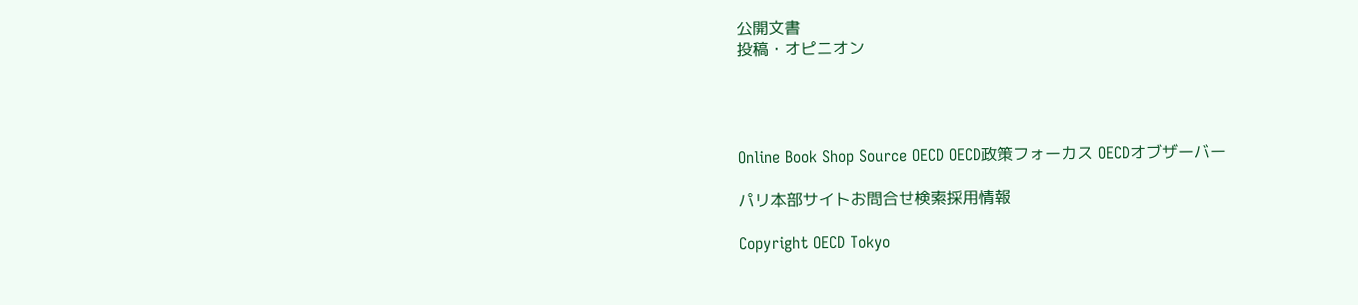公開文書
投稿・オピニオン




Online Book Shop Source OECD OECD政策フォーカス OECDオブザーバー

パリ本部サイトお問合せ検索採用情報

Copyright OECD Tokyo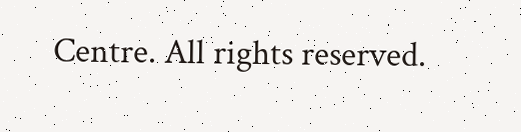Centre. All rights reserved.